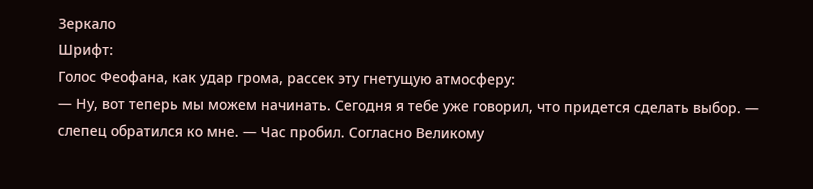Зеркало
Шрифт:
Голос Феофана, как удар грома, рассек эту гнетущую атмосферу:
— Ну, вот теперь мы можем начинать. Сегодня я тебе уже говорил, что придется сделать выбор. — слепец обратился ко мне. — Час пробил. Согласно Великому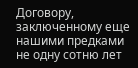Договору, заключенному еще нашими предками не одну сотню лет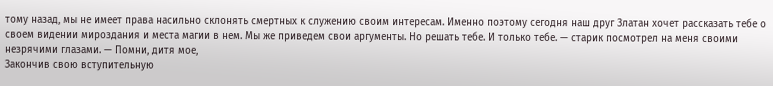тому назад, мы не имеет права насильно склонять смертных к служению своим интересам. Именно поэтому сегодня наш друг Златан хочет рассказать тебе о своем видении мироздания и места магии в нем. Мы же приведем свои аргументы. Но решать тебе. И только тебе. — старик посмотрел на меня своими незрячими глазами. — Помни, дитя мое,
Закончив свою вступительную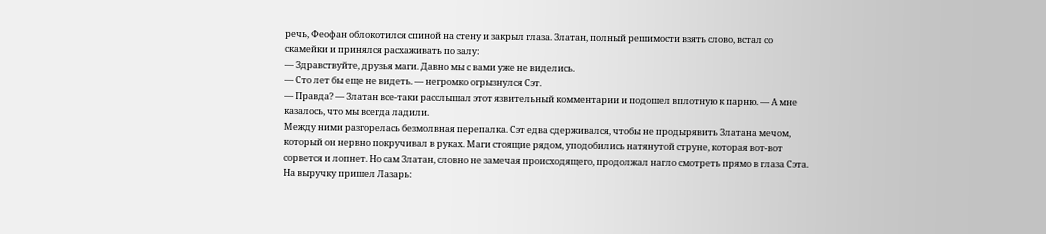речь, Феофан облокотился спиной на стену и закрыл глаза. Златан, полный решимости взять слово, встал со скамейки и принялся расхаживать по залу:
— Здравствуйте, друзья маги. Давно мы с вами уже не виделись.
— Сто лет бы еще не видеть. — негромко огрызнулся Сэт.
— Правда? — Златан все-таки расслышал этот язвительный комментарии и подошел вплотную к парню. — А мне казалось, что мы всегда ладили.
Между ними разгорелась безмолвная перепалка. Сэт едва сдерживался, чтобы не продырявить Златана мечом, который он нервно покручивал в руках. Маги стоящие рядом, уподобились натянутой струне, которая вот-вот сорвется и лопнет. Но сам Златан, словно не замечая происходящего, продолжал нагло смотреть прямо в глаза Сэта. На выручку пришел Лазарь: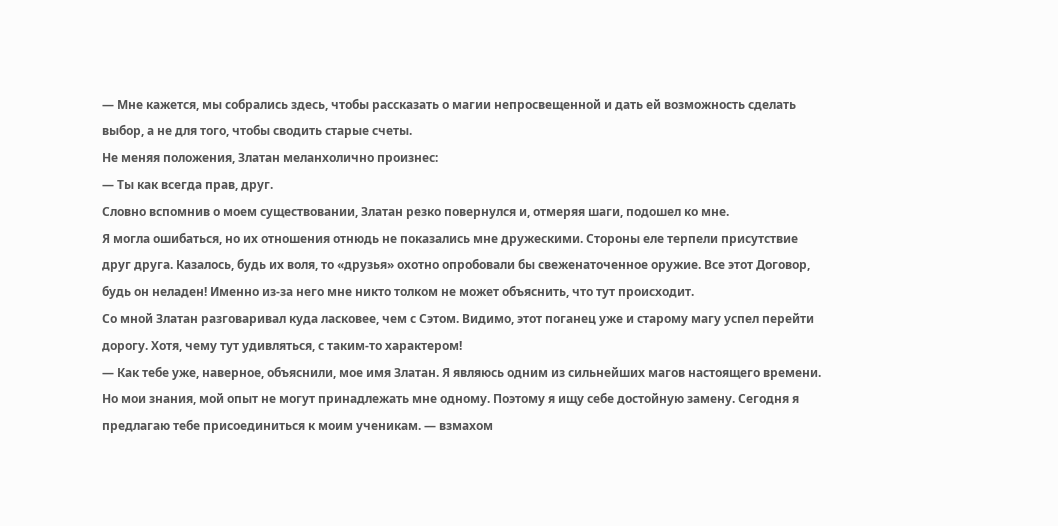— Мне кажется, мы собрались здесь, чтобы рассказать о магии непросвещенной и дать ей возможность сделать выбор, а не для того, чтобы сводить старые счеты.
Не меняя положения, Златан меланхолично произнес:
— Ты как всегда прав, друг.
Словно вспомнив о моем существовании, Златан резко повернулся и, отмеряя шаги, подошел ко мне.
Я могла ошибаться, но их отношения отнюдь не показались мне дружескими. Стороны еле терпели присутствие друг друга. Казалось, будь их воля, то «друзья» охотно опробовали бы свеженаточенное оружие. Все этот Договор, будь он неладен! Именно из-за него мне никто толком не может объяснить, что тут происходит.
Со мной Златан разговаривал куда ласковее, чем с Сэтом. Видимо, этот поганец уже и старому магу успел перейти дорогу. Хотя, чему тут удивляться, с таким-то характером!
— Как тебе уже, наверное, объяснили, мое имя Златан. Я являюсь одним из сильнейших магов настоящего времени. Но мои знания, мой опыт не могут принадлежать мне одному. Поэтому я ищу себе достойную замену. Сегодня я предлагаю тебе присоединиться к моим ученикам. — взмахом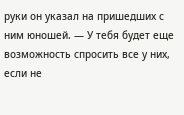руки он указал на пришедших с ним юношей. — У тебя будет еще возможность спросить все у них, если не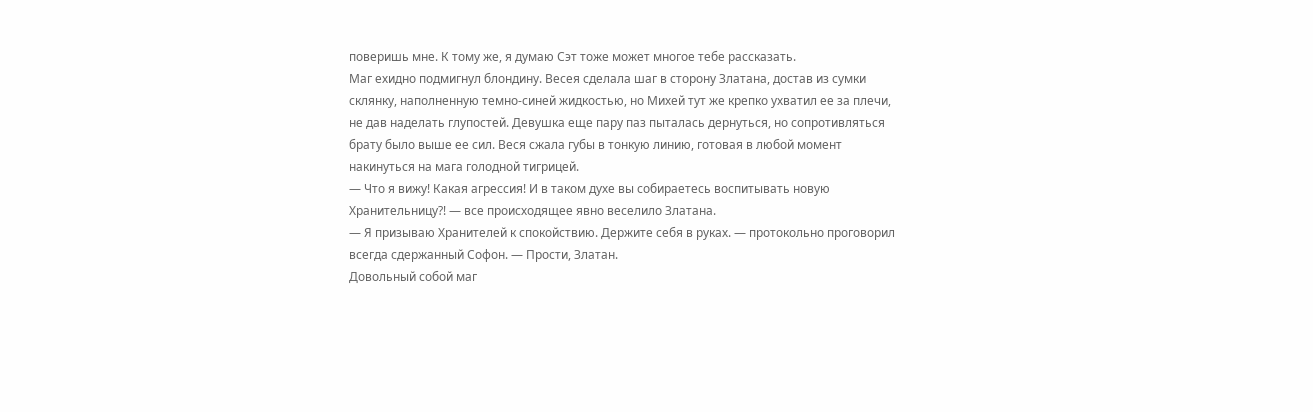поверишь мне. К тому же, я думаю Сэт тоже может многое тебе рассказать.
Маг ехидно подмигнул блондину. Весея сделала шаг в сторону Златана, достав из сумки склянку, наполненную темно-синей жидкостью, но Михей тут же крепко ухватил ее за плечи, не дав наделать глупостей. Девушка еще пару паз пыталась дернуться, но сопротивляться брату было выше ее сил. Веся сжала губы в тонкую линию, готовая в любой момент накинуться на мага голодной тигрицей.
— Что я вижу! Какая агрессия! И в таком духе вы собираетесь воспитывать новую Хранительницу?! — все происходящее явно веселило Златана.
— Я призываю Хранителей к спокойствию. Держите себя в руках. — протокольно проговорил всегда сдержанный Софон. — Прости, Златан.
Довольный собой маг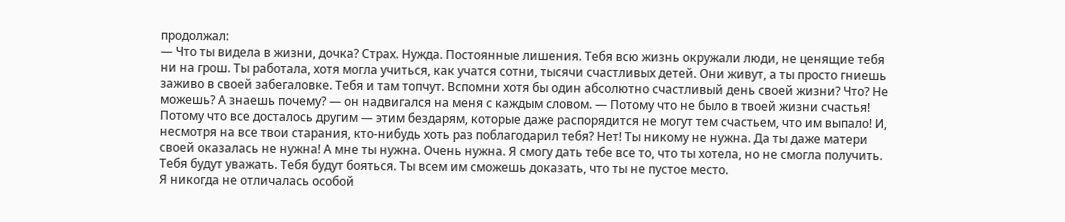продолжал:
— Что ты видела в жизни, дочка? Страх. Нужда. Постоянные лишения. Тебя всю жизнь окружали люди, не ценящие тебя ни на грош. Ты работала, хотя могла учиться, как учатся сотни, тысячи счастливых детей. Они живут, а ты просто гниешь заживо в своей забегаловке. Тебя и там топчут. Вспомни хотя бы один абсолютно счастливый день своей жизни? Что? Не можешь? А знаешь почему? — он надвигался на меня с каждым словом. — Потому что не было в твоей жизни счастья! Потому что все досталось другим — этим бездарям, которые даже распорядится не могут тем счастьем, что им выпало! И, несмотря на все твои старания, кто-нибудь хоть раз поблагодарил тебя? Нет! Ты никому не нужна. Да ты даже матери своей оказалась не нужна! А мне ты нужна. Очень нужна. Я смогу дать тебе все то, что ты хотела, но не смогла получить. Тебя будут уважать. Тебя будут бояться. Ты всем им сможешь доказать, что ты не пустое место.
Я никогда не отличалась особой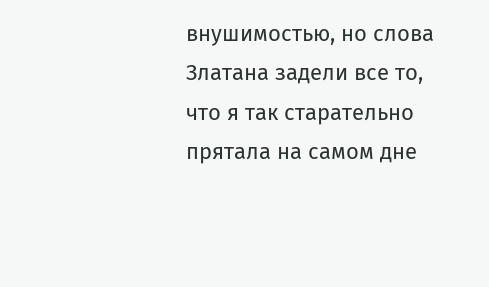внушимостью, но слова Златана задели все то, что я так старательно прятала на самом дне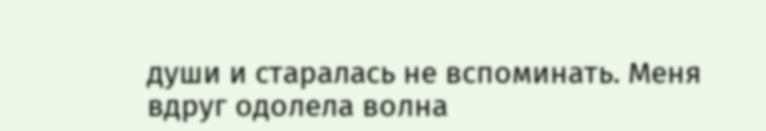души и старалась не вспоминать. Меня вдруг одолела волна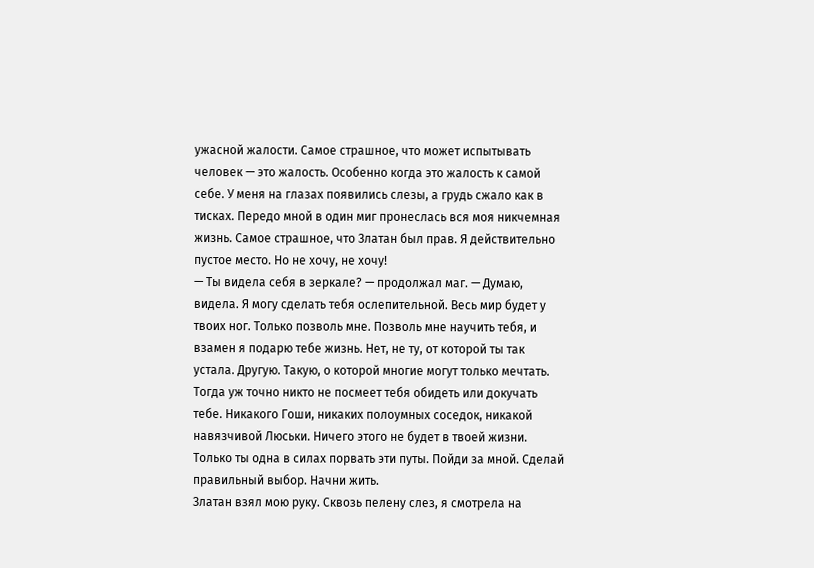ужасной жалости. Самое страшное, что может испытывать человек — это жалость. Особенно когда это жалость к самой себе. У меня на глазах появились слезы, а грудь сжало как в тисках. Передо мной в один миг пронеслась вся моя никчемная жизнь. Самое страшное, что Златан был прав. Я действительно пустое место. Но не хочу, не хочу!
— Ты видела себя в зеркале? — продолжал маг. — Думаю, видела. Я могу сделать тебя ослепительной. Весь мир будет у твоих ног. Только позволь мне. Позволь мне научить тебя, и взамен я подарю тебе жизнь. Нет, не ту, от которой ты так устала. Другую. Такую, о которой многие могут только мечтать. Тогда уж точно никто не посмеет тебя обидеть или докучать тебе. Никакого Гоши, никаких полоумных соседок, никакой навязчивой Люськи. Ничего этого не будет в твоей жизни. Только ты одна в силах порвать эти путы. Пойди за мной. Сделай правильный выбор. Начни жить.
Златан взял мою руку. Сквозь пелену слез, я смотрела на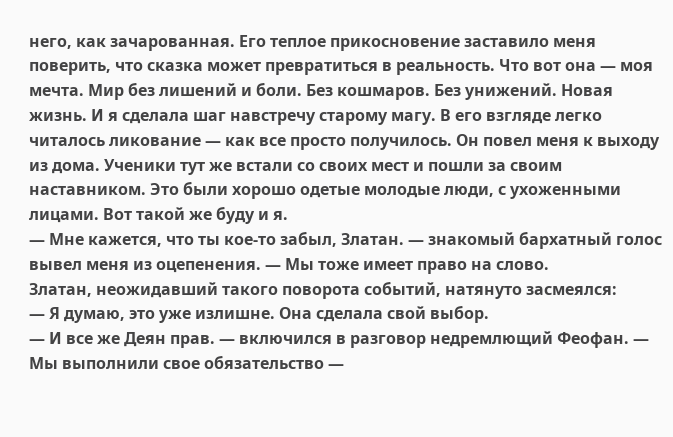него, как зачарованная. Его теплое прикосновение заставило меня поверить, что сказка может превратиться в реальность. Что вот она — моя мечта. Мир без лишений и боли. Без кошмаров. Без унижений. Новая жизнь. И я сделала шаг навстречу старому магу. В его взгляде легко читалось ликование — как все просто получилось. Он повел меня к выходу из дома. Ученики тут же встали со своих мест и пошли за своим наставником. Это были хорошо одетые молодые люди, с ухоженными лицами. Вот такой же буду и я.
— Мне кажется, что ты кое-то забыл, Златан. — знакомый бархатный голос вывел меня из оцепенения. — Мы тоже имеет право на слово.
Златан, неожидавший такого поворота событий, натянуто засмеялся:
— Я думаю, это уже излишне. Она сделала свой выбор.
— И все же Деян прав. — включился в разговор недремлющий Феофан. — Мы выполнили свое обязательство —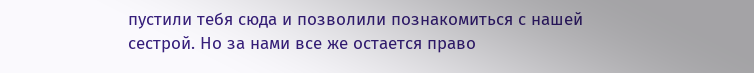пустили тебя сюда и позволили познакомиться с нашей сестрой. Но за нами все же остается право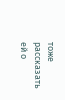тоже рассказать ей о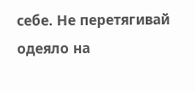себе. Не перетягивай одеяло на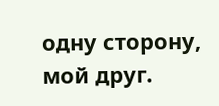одну сторону, мой друг.